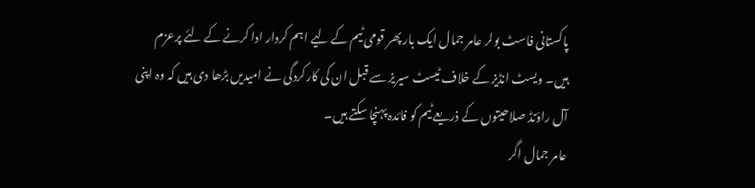پاکستانی فاسٹ بولر عامر جمال ایک بار پھر قومی ٹیم کے لیے اہم کردار ادا کرنے کے لئے پرعزم ہیں۔ ویسٹ انڈیز کے خلاف ٹیسٹ سیریز سے قبل ان کی کارکردگی نے امیدیں بڑھا دی ہیں کہ وہ اپنی آل راؤنڈ صلاحیتوں کے ذریعے ٹیم کو فائدہ پہنچا سکتے ہیں۔
عامر جمال اگر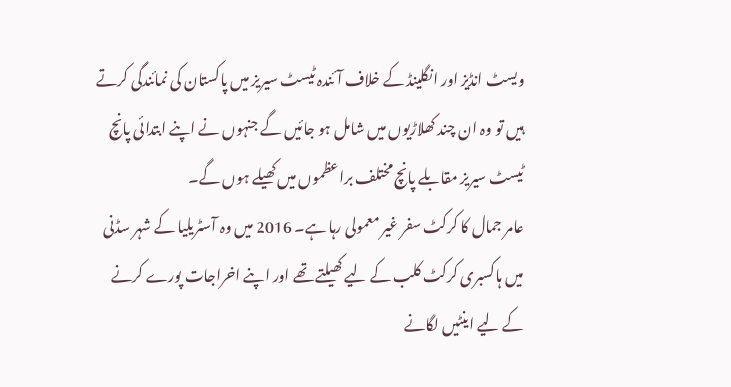ویسٹ انڈیز اور انگلینڈ کے خلاف آئندہ ٹیسٹ سیریز میں پاکستان کی نمائندگی کرتے ہیں تو وہ ان چند کھلاڑیوں میں شامل ہو جائیں گے جنہوں نے اپنے ابتدائی پانچ ٹیسٹ سیریز مقابلے پانچ مختلف براعظموں میں کھیلے ہوں گے۔
عامر جمال کا کرکٹ سفر غیر معمولی رہا ہے۔ 2016 میں وہ آسٹریلیا کے شہر سڈنی میں ہاکسبری کرکٹ کلب کے لیے کھیلتے تھے اور اپنے اخراجات پورے کرنے کے لیے اینٹیں لگانے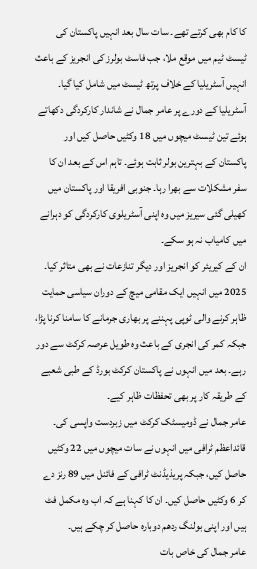کا کام بھی کرتے تھے۔ سات سال بعد انہیں پاکستان کی ٹیسٹ ٹیم میں موقع ملا، جب فاسٹ بولرز کی انجریز کے باعث انہیں آسٹریلیا کے خلاف پرتھ ٹیسٹ میں شامل کیا گیا۔
آسٹریلیا کے دورے پر عامر جمال نے شاندار کارکردگی دکھاتے ہوئے تین ٹیسٹ میچوں میں 18 وکٹیں حاصل کیں اور پاکستان کے بہترین بولر ثابت ہوئے۔ تاہم اس کے بعد ان کا سفر مشکلات سے بھرا رہا۔ جنوبی افریقا اور پاکستان میں کھیلی گئی سیریز میں وہ اپنی آسٹریلوی کارکردگی کو دہرانے میں کامیاب نہ ہو سکے۔
ان کے کیریئر کو انجریز اور دیگر تنازعات نے بھی متاثر کیا۔ 2025 میں انہیں ایک مقامی میچ کے دوران سیاسی حمایت ظاہر کرنے والی ٹوپی پہننے پر بھاری جرمانے کا سامنا کرنا پڑا، جبکہ کمر کی انجری کے باعث وہ طویل عرصہ کرکٹ سے دور رہے۔ بعد میں انہوں نے پاکستان کرکٹ بورڈ کے طبی شعبے کے طریقہ کار پر بھی تحفظات ظاہر کیے۔
عامر جمال نے ڈومیسٹک کرکٹ میں زبردست واپسی کی۔ قائداعظم ٹرافی میں انہوں نے سات میچوں میں 22 وکٹیں حاصل کیں، جبکہ پریذیڈنٹ ٹرافی کے فائنل میں 89 رنز دے کر 6 وکٹیں حاصل کیں۔ ان کا کہنا ہے کہ اب وہ مکمل فٹ ہیں اور اپنی بولنگ ردھم دوبارہ حاصل کر چکے ہیں۔
عامر جمال کی خاص بات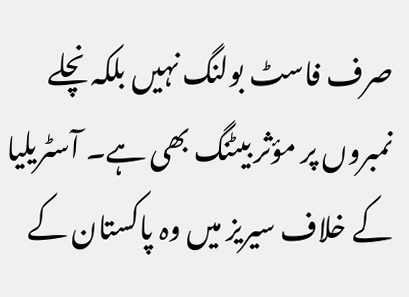صرف فاسٹ بولنگ نہیں بلکہ نچلے نمبروں پر مؤثر بیٹنگ بھی ہے۔ آسٹریلیا کے خلاف سیریز میں وہ پاکستان کے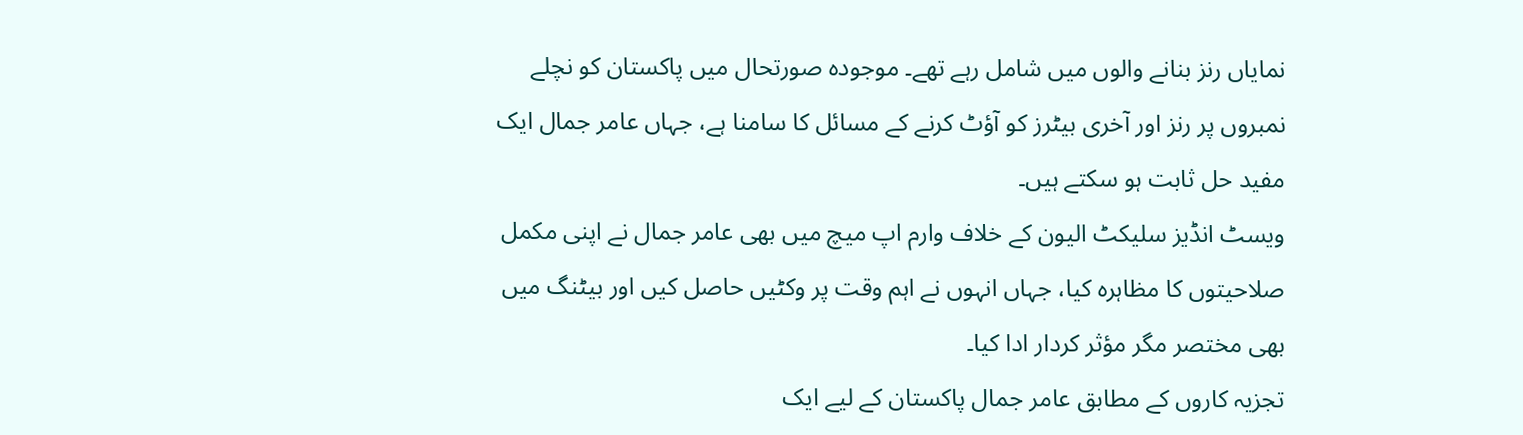نمایاں رنز بنانے والوں میں شامل رہے تھے۔ موجودہ صورتحال میں پاکستان کو نچلے نمبروں پر رنز اور آخری بیٹرز کو آؤٹ کرنے کے مسائل کا سامنا ہے، جہاں عامر جمال ایک مفید حل ثابت ہو سکتے ہیں۔
ویسٹ انڈیز سلیکٹ الیون کے خلاف وارم اپ میچ میں بھی عامر جمال نے اپنی مکمل صلاحیتوں کا مظاہرہ کیا، جہاں انہوں نے اہم وقت پر وکٹیں حاصل کیں اور بیٹنگ میں بھی مختصر مگر مؤثر کردار ادا کیا۔
تجزیہ کاروں کے مطابق عامر جمال پاکستان کے لیے ایک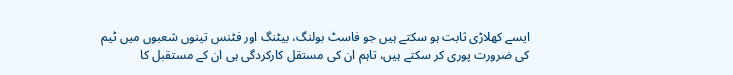ایسے کھلاڑی ثابت ہو سکتے ہیں جو فاسٹ بولنگ، بیٹنگ اور فٹنس تینوں شعبوں میں ٹیم کی ضرورت پوری کر سکتے ہیں، تاہم ان کی مستقل کارکردگی ہی ان کے مستقبل کا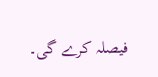فیصلہ کرے گی۔